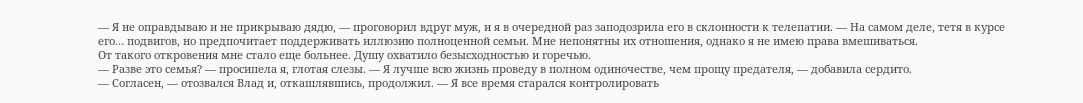— Я не оправдываю и не прикрываю дядю, — проговорил вдруг муж, и я в очередной раз заподозрила его в склонности к телепатии. — На самом деле, тетя в курсе его… подвигов, но предпочитает поддерживать иллюзию полноценной семьи. Мне непонятны их отношения, однако я не имею права вмешиваться.
От такого откровения мне стало еще больнее. Душу охватило безысходностью и горечью.
— Разве это семья? — просипела я, глотая слезы. — Я лучше всю жизнь проведу в полном одиночестве, чем прощу предателя, — добавила сердито.
— Согласен, — отозвался Влад и, откашлявшись, продолжил. — Я все время старался контролировать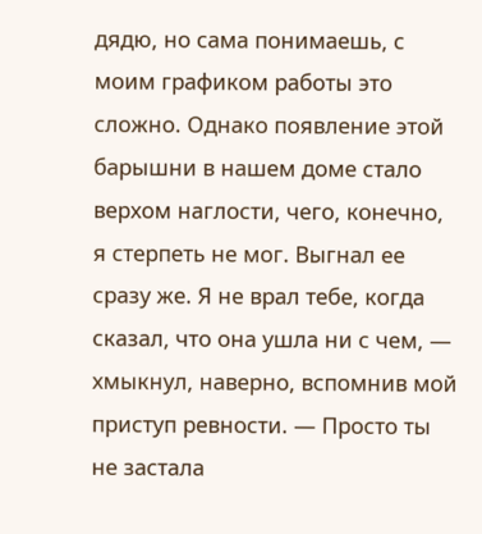дядю, но сама понимаешь, с моим графиком работы это сложно. Однако появление этой барышни в нашем доме стало верхом наглости, чего, конечно, я стерпеть не мог. Выгнал ее сразу же. Я не врал тебе, когда сказал, что она ушла ни с чем, — хмыкнул, наверно, вспомнив мой приступ ревности. — Просто ты не застала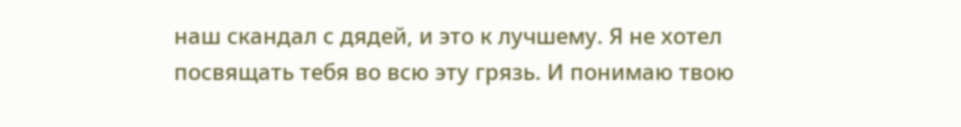наш скандал с дядей, и это к лучшему. Я не хотел посвящать тебя во всю эту грязь. И понимаю твою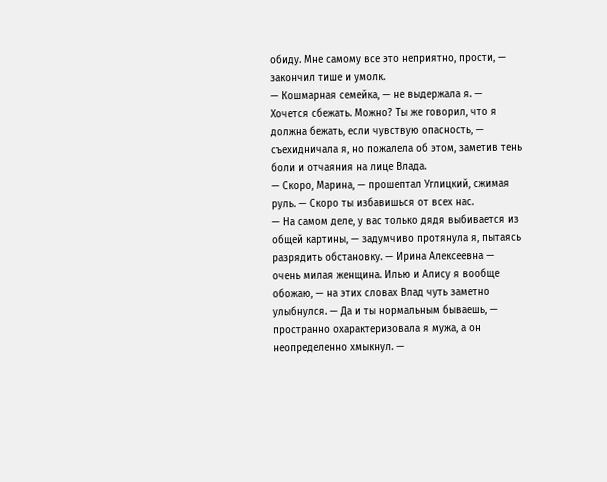обиду. Мне самому все это неприятно, прости, — закончил тише и умолк.
— Кошмарная семейка, — не выдержала я. — Хочется сбежать. Можно? Ты же говорил, что я должна бежать, если чувствую опасность, — съехидничала я, но пожалела об этом, заметив тень боли и отчаяния на лице Влада.
— Скоро, Марина, — прошептал Углицкий, сжимая руль. — Скоро ты избавишься от всех нас.
— На самом деле, у вас только дядя выбивается из общей картины, — задумчиво протянула я, пытаясь разрядить обстановку. — Ирина Алексеевна — очень милая женщина. Илью и Алису я вообще обожаю, — на этих словах Влад чуть заметно улыбнулся. — Да и ты нормальным бываешь, — пространно охарактеризовала я мужа, а он неопределенно хмыкнул. —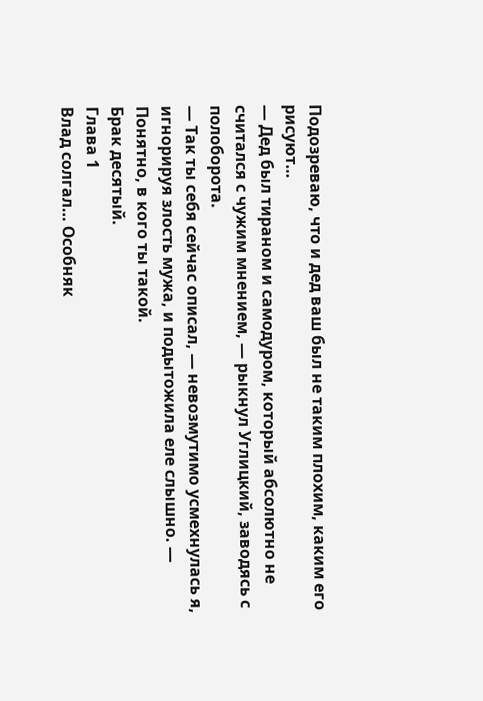Подозреваю, что и дед ваш был не таким плохим, каким его рисуют…
— Дед был тираном и самодуром, который абсолютно не считался с чужим мнением, — рыкнул Углицкий, заводясь с полоборота.
— Так ты себя сейчас описал, — невозмутимо усмехнулась я, игнорируя злость мужа, и подытожила еле слышно. — Понятно, в кого ты такой.
Брак десятый.
Глава 1
Влад солгал… Особняк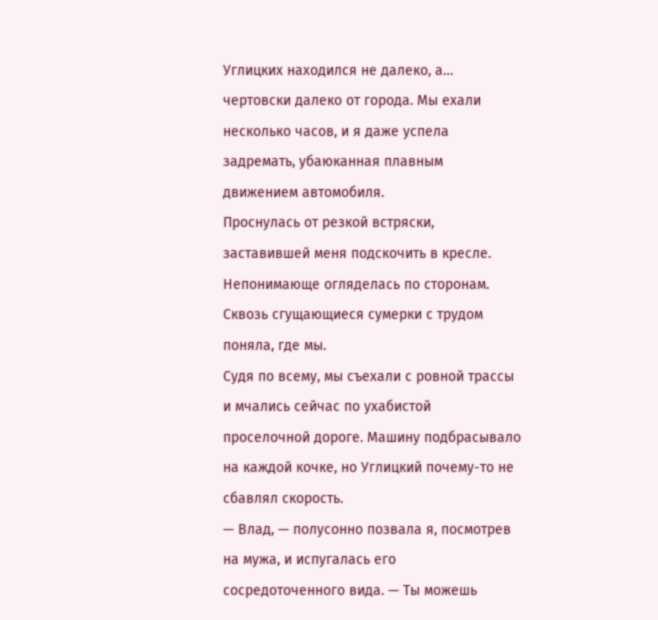Углицких находился не далеко, а… чертовски далеко от города. Мы ехали несколько часов, и я даже успела задремать, убаюканная плавным движением автомобиля.
Проснулась от резкой встряски, заставившей меня подскочить в кресле. Непонимающе огляделась по сторонам. Сквозь сгущающиеся сумерки с трудом поняла, где мы.
Судя по всему, мы съехали с ровной трассы и мчались сейчас по ухабистой проселочной дороге. Машину подбрасывало на каждой кочке, но Углицкий почему-то не сбавлял скорость.
— Влад, — полусонно позвала я, посмотрев на мужа, и испугалась его сосредоточенного вида. — Ты можешь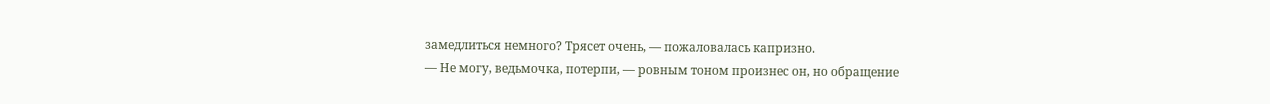замедлиться немного? Трясет очень, — пожаловалась капризно.
— Не могу, ведьмочка, потерпи, — ровным тоном произнес он, но обращение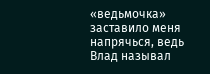«ведьмочка» заставило меня напрячься, ведь Влад называл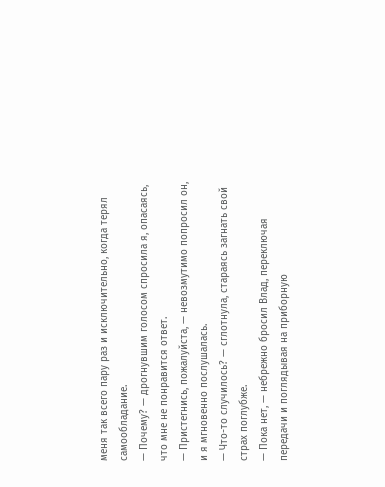меня так всего пару раз и исключительно, когда терял самообладание.
— Почему? — дрогнувшим голосом спросила я, опасаясь, что мне не понравится ответ.
— Пристегнись, пожалуйста, — невозмутимо попросил он, и я мгновенно послушалась.
— Что-то случилось? — сглотнула, стараясь загнать свой страх поглубже.
— Пока нет, — небрежно бросил Влад, переключая передачи и поглядывая на приборную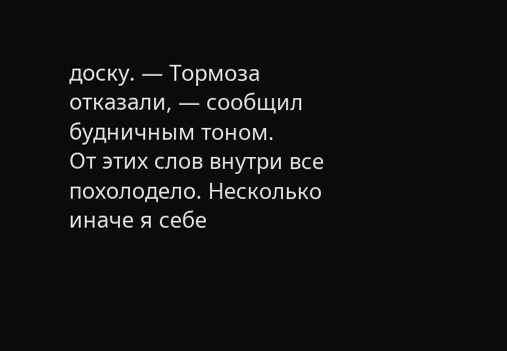доску. — Тормоза отказали, — сообщил будничным тоном.
От этих слов внутри все похолодело. Несколько иначе я себе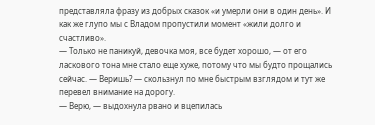представляла фразу из добрых сказок «и умерли они в один день». И как же глупо мы с Владом пропустили момент «жили долго и счастливо».
— Только не паникуй, девочка моя, все будет хорошо, — от его ласкового тона мне стало еще хуже, потому что мы будто прощались сейчас. — Веришь? — скользнул по мне быстрым взглядом и тут же перевел внимание на дорогу.
— Верю, — выдохнула рвано и вцепилась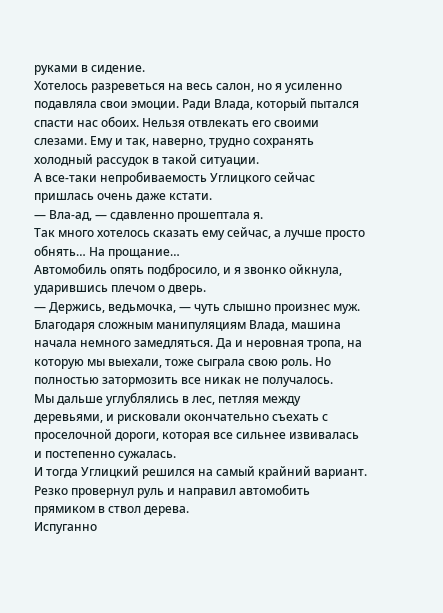руками в сидение.
Хотелось разреветься на весь салон, но я усиленно подавляла свои эмоции. Ради Влада, который пытался спасти нас обоих. Нельзя отвлекать его своими слезами. Ему и так, наверно, трудно сохранять холодный рассудок в такой ситуации.
А все-таки непробиваемость Углицкого сейчас пришлась очень даже кстати.
— Вла-ад, — сдавленно прошептала я.
Так много хотелось сказать ему сейчас, а лучше просто обнять… На прощание…
Автомобиль опять подбросило, и я звонко ойкнула, ударившись плечом о дверь.
— Держись, ведьмочка, — чуть слышно произнес муж.
Благодаря сложным манипуляциям Влада, машина начала немного замедляться. Да и неровная тропа, на которую мы выехали, тоже сыграла свою роль. Но полностью затормозить все никак не получалось.
Мы дальше углублялись в лес, петляя между деревьями, и рисковали окончательно съехать с проселочной дороги, которая все сильнее извивалась и постепенно сужалась.
И тогда Углицкий решился на самый крайний вариант. Резко провернул руль и направил автомобить прямиком в ствол дерева.
Испуганно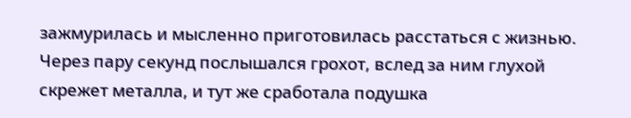зажмурилась и мысленно приготовилась расстаться с жизнью.
Через пару секунд послышался грохот, вслед за ним глухой скрежет металла, и тут же сработала подушка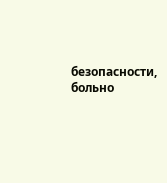безопасности, больно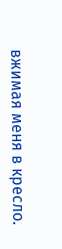вжимая меня в кресло.